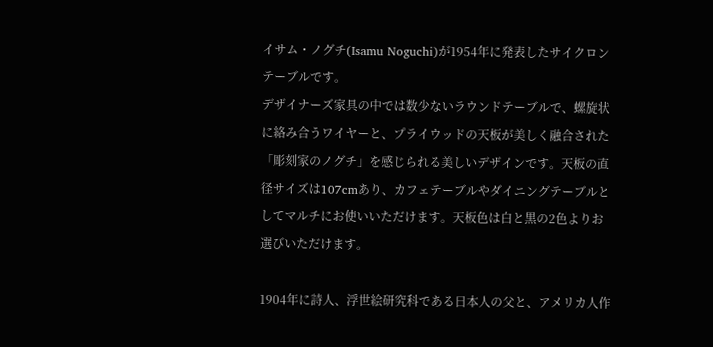イサム・ノグチ(Isamu Noguchi)が1954年に発表したサイクロンテーブルです。
デザイナーズ家具の中では数少ないラウンドテーブルで、螺旋状に絡み合うワイヤーと、プライウッドの天板が美しく融合された「彫刻家のノグチ」を感じられる美しいデザインです。天板の直径サイズは107cmあり、カフェテーブルやダイニングテーブルとしてマルチにお使いいただけます。天板色は白と黒の2色よりお選びいただけます。

1904年に詩人、浮世絵研究科である日本人の父と、アメリカ人作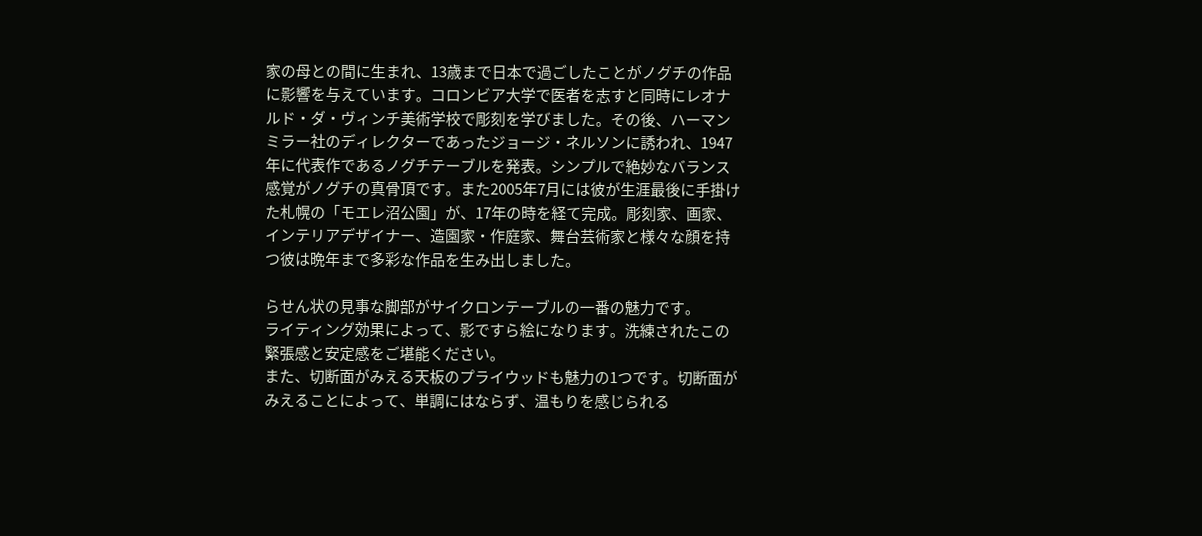家の母との間に生まれ、13歳まで日本で過ごしたことがノグチの作品に影響を与えています。コロンビア大学で医者を志すと同時にレオナルド・ダ・ヴィンチ美術学校で彫刻を学びました。その後、ハーマンミラー社のディレクターであったジョージ・ネルソンに誘われ、1947年に代表作であるノグチテーブルを発表。シンプルで絶妙なバランス感覚がノグチの真骨頂です。また2005年7月には彼が生涯最後に手掛けた札幌の「モエレ沼公園」が、17年の時を経て完成。彫刻家、画家、インテリアデザイナー、造園家・作庭家、舞台芸術家と様々な顔を持つ彼は晩年まで多彩な作品を生み出しました。

らせん状の見事な脚部がサイクロンテーブルの一番の魅力です。
ライティング効果によって、影ですら絵になります。洗練されたこの緊張感と安定感をご堪能ください。
また、切断面がみえる天板のプライウッドも魅力の1つです。切断面がみえることによって、単調にはならず、温もりを感じられる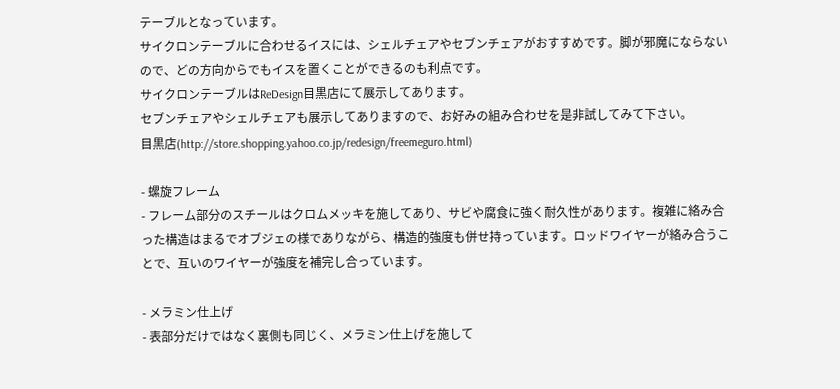テーブルとなっています。
サイクロンテーブルに合わせるイスには、シェルチェアやセブンチェアがおすすめです。脚が邪魔にならないので、どの方向からでもイスを置くことができるのも利点です。
サイクロンテーブルはReDesign目黒店にて展示してあります。
セブンチェアやシェルチェアも展示してありますので、お好みの組み合わせを是非試してみて下さい。
目黒店(http://store.shopping.yahoo.co.jp/redesign/freemeguro.html)

- 螺旋フレーム
- フレーム部分のスチールはクロムメッキを施してあり、サビや腐食に強く耐久性があります。複雑に絡み合った構造はまるでオブジェの様でありながら、構造的強度も併せ持っています。ロッドワイヤーが絡み合うことで、互いのワイヤーが強度を補完し合っています。

- メラミン仕上げ
- 表部分だけではなく裏側も同じく、メラミン仕上げを施して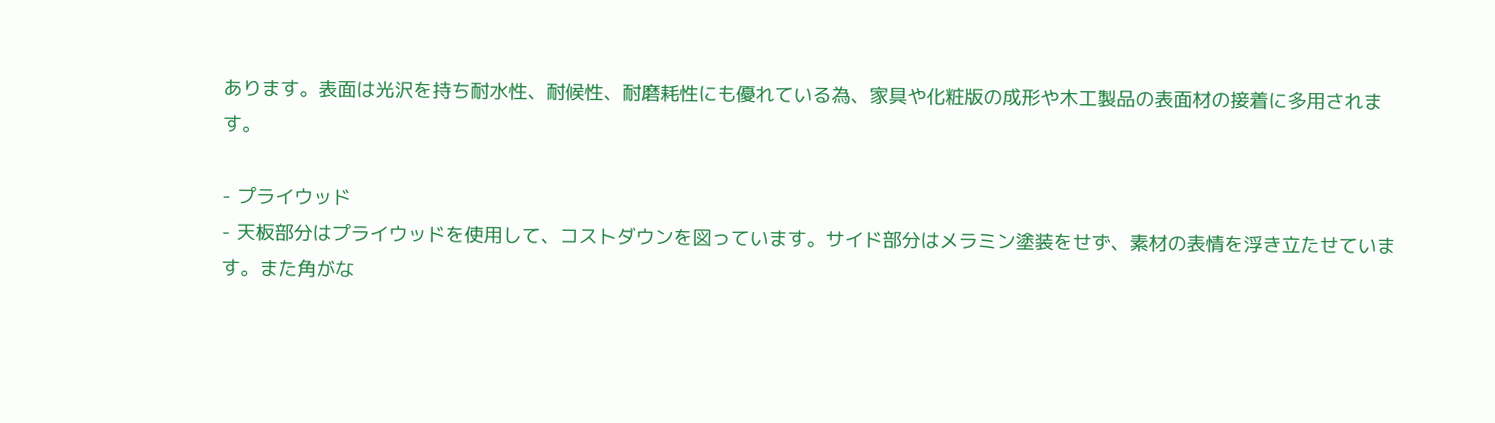あります。表面は光沢を持ち耐水性、耐候性、耐磨耗性にも優れている為、家具や化粧版の成形や木工製品の表面材の接着に多用されます。

- プライウッド
- 天板部分はプライウッドを使用して、コストダウンを図っています。サイド部分はメラミン塗装をせず、素材の表情を浮き立たせています。また角がな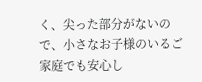く、尖った部分がないので、小さなお子様のいるご家庭でも安心し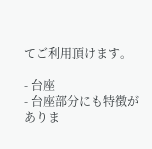てご利用頂けます。

- 台座
- 台座部分にも特徴がありま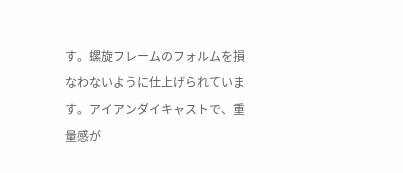す。螺旋フレームのフォルムを損なわないように仕上げられています。アイアンダイキャストで、重量感が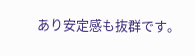あり安定感も抜群です。